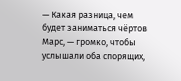— Какая разница, чем будет заниматься чёртов Марс, — громко, чтобы услышали оба спорящих,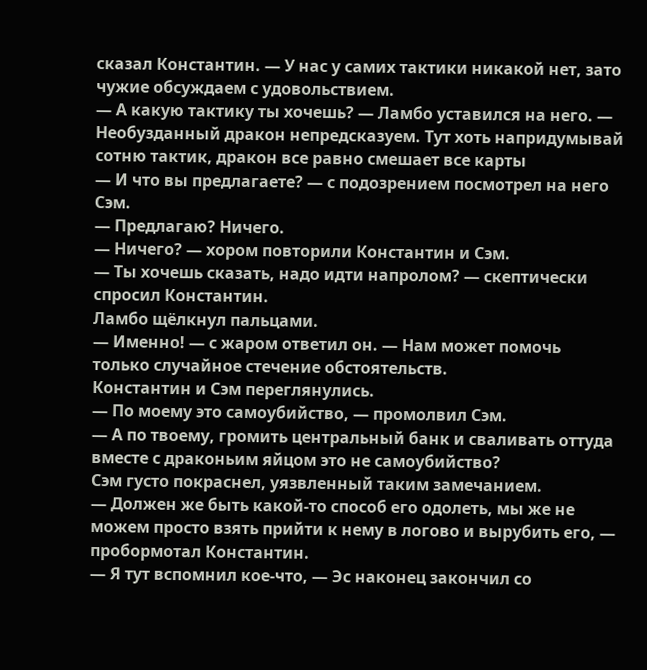сказал Константин. — У нас у самих тактики никакой нет, зато чужие обсуждаем с удовольствием.
— А какую тактику ты хочешь? — Ламбо уставился на него. — Необузданный дракон непредсказуем. Тут хоть напридумывай сотню тактик, дракон все равно смешает все карты
— И что вы предлагаете? — с подозрением посмотрел на него Сэм.
— Предлагаю? Ничего.
— Ничего? — хором повторили Константин и Сэм.
— Ты хочешь сказать, надо идти напролом? — скептически спросил Константин.
Ламбо щёлкнул пальцами.
— Именно! — с жаром ответил он. — Нам может помочь только случайное стечение обстоятельств.
Константин и Сэм переглянулись.
— По моему это самоубийство, — промолвил Сэм.
— А по твоему, громить центральный банк и сваливать оттуда вместе с драконьим яйцом это не самоубийство?
Сэм густо покраснел, уязвленный таким замечанием.
— Должен же быть какой-то способ его одолеть, мы же не можем просто взять прийти к нему в логово и вырубить его, — пробормотал Константин.
— Я тут вспомнил кое-что, — Эс наконец закончил со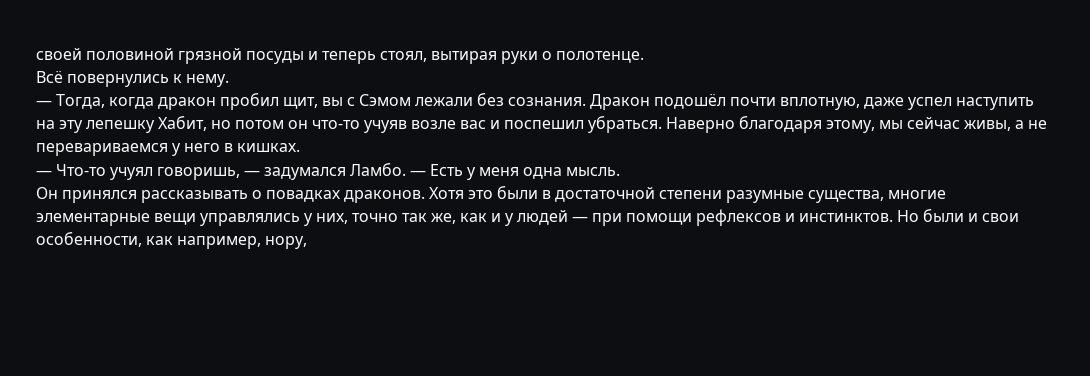своей половиной грязной посуды и теперь стоял, вытирая руки о полотенце.
Всё повернулись к нему.
— Тогда, когда дракон пробил щит, вы с Сэмом лежали без сознания. Дракон подошёл почти вплотную, даже успел наступить на эту лепешку Хабит, но потом он что-то учуяв возле вас и поспешил убраться. Наверно благодаря этому, мы сейчас живы, а не перевариваемся у него в кишках.
— Что-то учуял говоришь, — задумался Ламбо. — Есть у меня одна мысль.
Он принялся рассказывать о повадках драконов. Хотя это были в достаточной степени разумные существа, многие элементарные вещи управлялись у них, точно так же, как и у людей — при помощи рефлексов и инстинктов. Но были и свои особенности, как например, нору,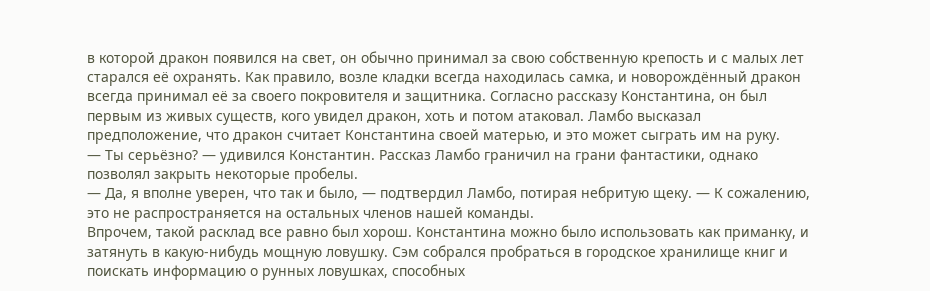в которой дракон появился на свет, он обычно принимал за свою собственную крепость и с малых лет старался её охранять. Как правило, возле кладки всегда находилась самка, и новорождённый дракон всегда принимал её за своего покровителя и защитника. Согласно рассказу Константина, он был первым из живых существ, кого увидел дракон, хоть и потом атаковал. Ламбо высказал предположение, что дракон считает Константина своей матерью, и это может сыграть им на руку.
— Ты серьёзно? — удивился Константин. Рассказ Ламбо граничил на грани фантастики, однако позволял закрыть некоторые пробелы.
— Да, я вполне уверен, что так и было, — подтвердил Ламбо, потирая небритую щеку. — К сожалению, это не распространяется на остальных членов нашей команды.
Впрочем, такой расклад все равно был хорош. Константина можно было использовать как приманку, и затянуть в какую-нибудь мощную ловушку. Сэм собрался пробраться в городское хранилище книг и поискать информацию о рунных ловушках, способных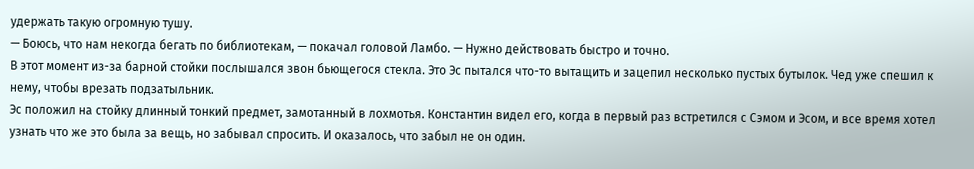удержать такую огромную тушу.
— Боюсь, что нам некогда бегать по библиотекам, — покачал головой Ламбо. — Нужно действовать быстро и точно.
В этот момент из-за барной стойки послышался звон бьющегося стекла. Это Эс пытался что-то вытащить и зацепил несколько пустых бутылок. Чед уже спешил к нему, чтобы врезать подзатыльник.
Эс положил на стойку длинный тонкий предмет, замотанный в лохмотья. Константин видел его, когда в первый раз встретился с Сэмом и Эсом, и все время хотел узнать что же это была за вещь, но забывал спросить. И оказалось, что забыл не он один.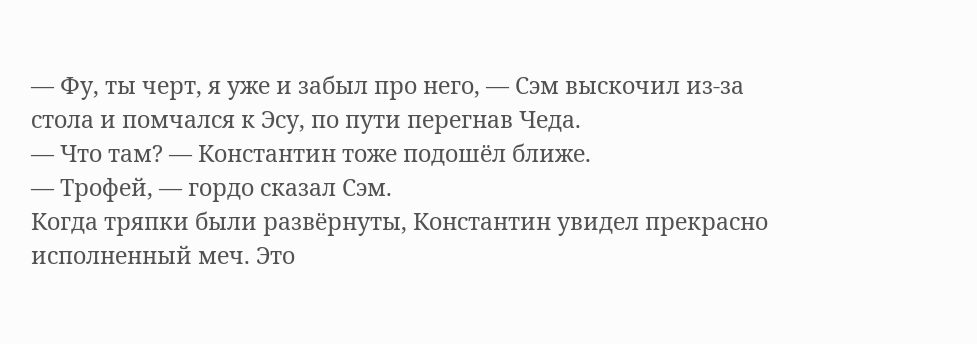— Фу, ты черт, я уже и забыл про него, — Сэм выскочил из-за стола и помчался к Эсу, по пути перегнав Чеда.
— Что там? — Константин тоже подошёл ближе.
— Трофей, — гордо сказал Сэм.
Когда тряпки были развёрнуты, Константин увидел прекрасно исполненный меч. Это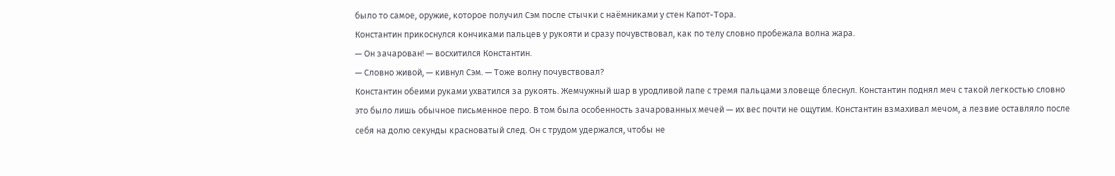было то самое, оружие, которое получил Сэм после стычки с наёмниками у стен Капот-Тора.
Константин прикоснулся кончиками пальцев у рукояти и сразу почувствовал, как по телу словно пробежала волна жара.
— Он зачарован! — восхитился Константин.
— Словно живой, — кивнул Сэм. — Тоже волну почувствовал?
Константин обеими руками ухватился за рукоять. Жемчужный шар в уродливой лапе с тремя пальцами зловеще блеснул. Константин поднял меч с такой легкостью словно это было лишь обычное письменное перо. В том была особенность зачарованных мечей — их вес почти не ощутим. Константин взмахивал мечом, а лезвие оставляло после себя на долю секунды красноватый след. Он с трудом удержался, чтобы не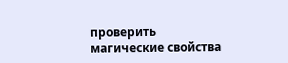проверить магические свойства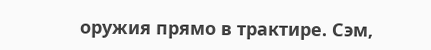оружия прямо в трактире. Сэм,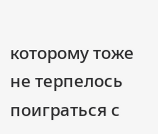которому тоже не терпелось поиграться с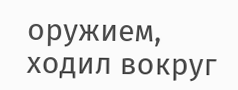оружием, ходил вокруг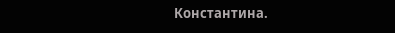Константина.